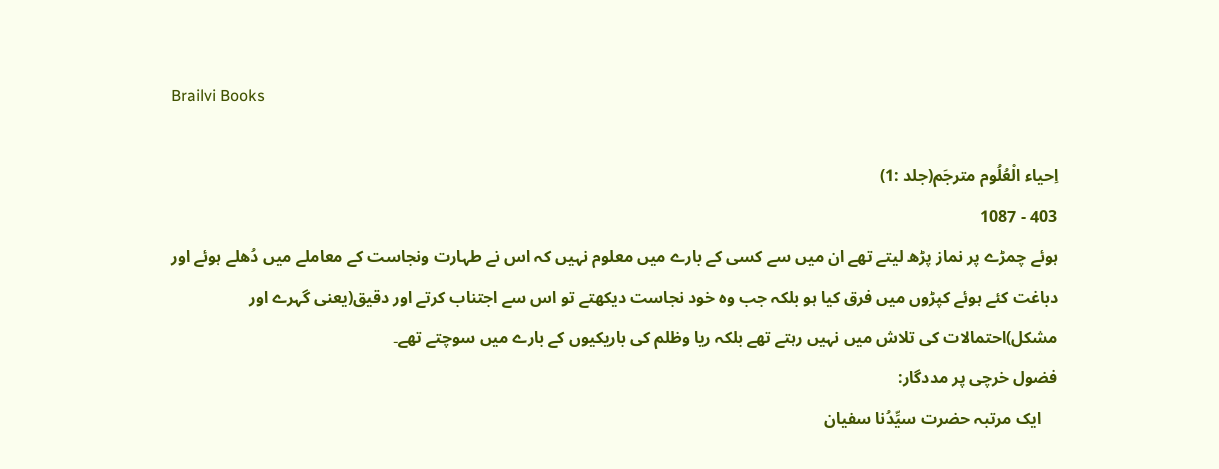Brailvi Books

اِحیاء الْعُلُوم مترجَم(جلد :1)
403 - 1087
ہوئے چمڑے پر نماز پڑھ لیتے تھے ان میں سے کسی کے بارے میں معلوم نہیں کہ اس نے طہارت ونجاست کے معاملے میں دُھلے ہوئے اور دباغت کئے ہوئے کپڑوں میں فرق کیا ہو بلکہ جب وہ خود نجاست دیکھتے تو اس سے اجتناب کرتے اور دقیق(یعنی گہرے اور مشکل)احتمالات کی تلاش میں نہیں رہتے تھے بلکہ ریا وظلم کی باریکیوں کے بارے میں سوچتے تھے۔
فضول خرچی پر مددگار:
    ایک مرتبہ حضرت سیِّدُنا سفیان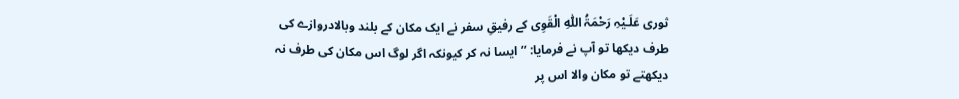ثوری عَلَـیْہِ رَحْمَۃُ اللّٰہِ الْقَوِی کے رفیقِ سفر نے ایک مکان کے بلند وبالادروازے کی طرف دیکھا تو آپ نے فرمایا: ’’ایسا نہ کر کیونکہ اگر لوگ اس مکان کی طرف نہ دیکھتے تو مکان والا اس پر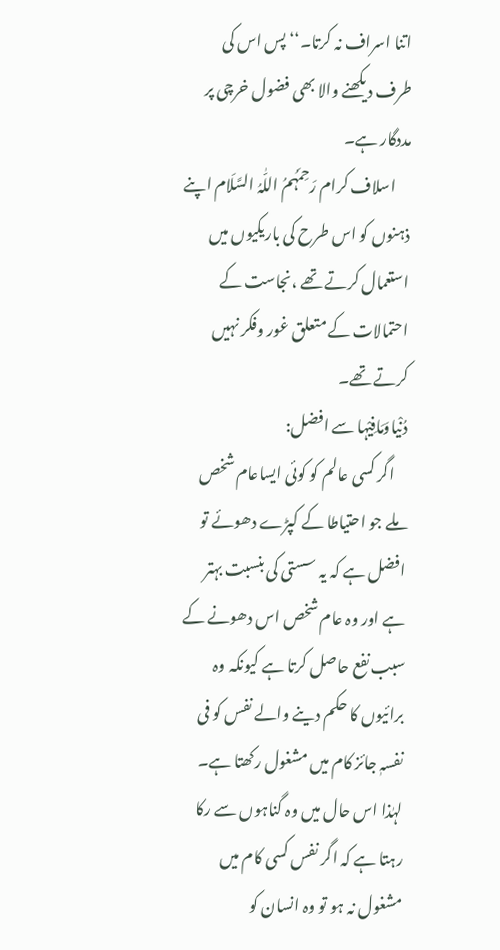اتنا اسراف نہ کرتا۔‘‘ پس اس کی طرف دیکھنے والا بھی فضول خرچی پر مددگار ہے۔
     اسلاف کرام رَحِمَہُمُ اللّٰہُ السَّلَام اپنے ذہنوں کو اس طرح کی باریکیوں میں استعمال کرتے تھے ،نجاست کے احتمالات کے متعلق غور وفکر نہیں کرتے تھے۔
دُنْیاوَمَافِیْہا سے افضل:
    اگر کسی عالم کو کوئی ایساعام شخص ملے جو احتیاطا کے کپڑے دھوئے تو افضل ہے کہ یہ سستی کی بنسبت بہتر ہے اور وہ عام شخص اس دھونے کے سبب نفع حاصل کرتا ہے کیونکہ وہ برائیوں کا حکم دینے والے نفس کو فی نفسہٖ جائز کام میں مشغول رکھتا ہے۔ لہٰذا اس حال میں وہ گناہوں سے رکا رہتا ہے کہ اگر نفس کسی کام میں مشغول نہ ہو تو وہ انسان کو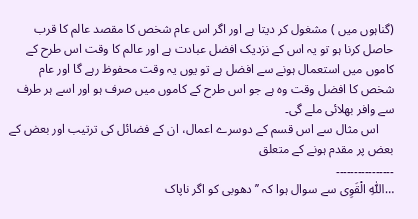(گناہوں میں ) مشغول کر دیتا ہے اور اگر اس عام شخص کا مقصد عالم کا قرب حاصل کرنا ہو تو یہ اس کے نزدیک افضل عبادت ہے اور عالم کا وقت اس طرح کے کاموں میں استعمال ہونے سے افضل ہے تو یوں یہ وقت محفوظ رہے گا اور عام شخص کا افضل وقت وہ ہے جو اس طرح کے کاموں میں صرف ہو اور اسے ہر طرف سے وافر بھلائی ملے گی۔
     اس مثال سے اس قسم کے دوسرے اعمال، ان کے فضائل کی ترتیب اور بعض کے بعض پر مقدم ہونے کے متعلق
۔۔۔۔۔۔۔۔۔۔۔۔۔۔۔۔
…اللّٰہِ الْقَوِی سے سوال ہوا کہ ’’ دھوبی کو اگر ناپاک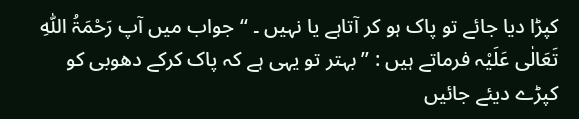کپڑا دیا جائے تو پاک ہو کر آتاہے یا نہیں ۔ ‘‘جواب میں آپ رَحْمَۃُ اللّٰہِ تَعَالٰی عَلَیْہ فرماتے ہیں : ’’بہتر تو یہی ہے کہ پاک کرکے دھوبی کو کپڑے دیئے جائیں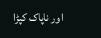اور ناپاک کپڑا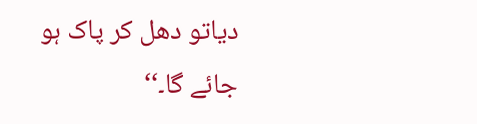دیاتو دھل کر پاک ہو جائے گا۔‘‘